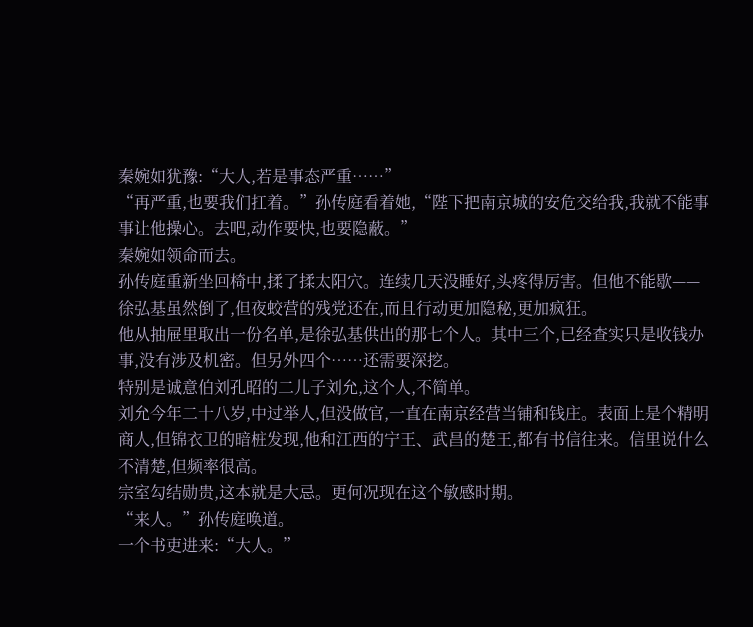秦婉如犹豫:“大人,若是事态严重……”
“再严重,也要我们扛着。”孙传庭看着她,“陛下把南京城的安危交给我,我就不能事事让他操心。去吧,动作要快,也要隐蔽。”
秦婉如领命而去。
孙传庭重新坐回椅中,揉了揉太阳穴。连续几天没睡好,头疼得厉害。但他不能歇——徐弘基虽然倒了,但夜蛟营的残党还在,而且行动更加隐秘,更加疯狂。
他从抽屉里取出一份名单,是徐弘基供出的那七个人。其中三个,已经查实只是收钱办事,没有涉及机密。但另外四个……还需要深挖。
特别是诚意伯刘孔昭的二儿子刘允,这个人,不简单。
刘允今年二十八岁,中过举人,但没做官,一直在南京经营当铺和钱庄。表面上是个精明商人,但锦衣卫的暗桩发现,他和江西的宁王、武昌的楚王,都有书信往来。信里说什么不清楚,但频率很高。
宗室勾结勋贵,这本就是大忌。更何况现在这个敏感时期。
“来人。”孙传庭唤道。
一个书吏进来:“大人。”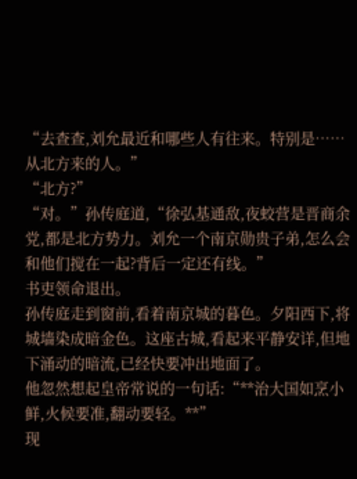“去查查,刘允最近和哪些人有往来。特别是……从北方来的人。”
“北方?”
“对。”孙传庭道,“徐弘基通敌,夜蛟营是晋商余党,都是北方势力。刘允一个南京勋贵子弟,怎么会和他们搅在一起?背后一定还有线。”
书吏领命退出。
孙传庭走到窗前,看着南京城的暮色。夕阳西下,将城墙染成暗金色。这座古城,看起来平静安详,但地下涌动的暗流,已经快要冲出地面了。
他忽然想起皇帝常说的一句话:“**治大国如烹小鲜,火候要准,翻动要轻。**”
现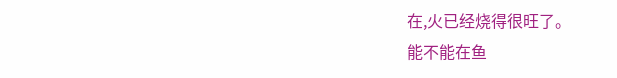在,火已经烧得很旺了。
能不能在鱼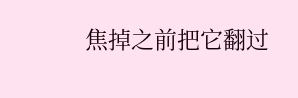焦掉之前把它翻过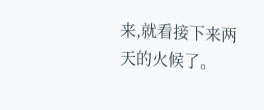来,就看接下来两天的火候了。